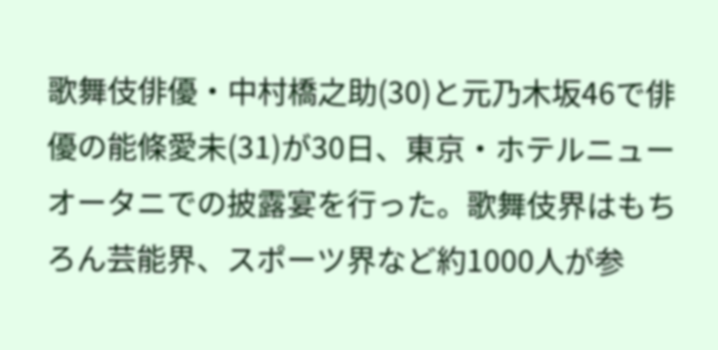歌舞伎俳優・中村橋之助(30)と元乃木坂46で俳優の能條愛未(31)が30日、東京・ホテルニューオータニでの披露宴を行った。歌舞伎界はもちろん芸能界、スポーツ界など約1000人が参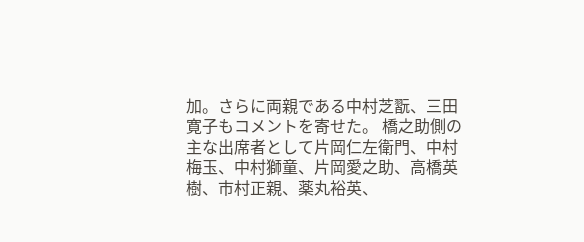加。さらに両親である中村芝翫、三田寛子もコメントを寄せた。 橋之助側の主な出席者として片岡仁左衛門、中村梅玉、中村獅童、片岡愛之助、高橋英樹、市村正親、薬丸裕英、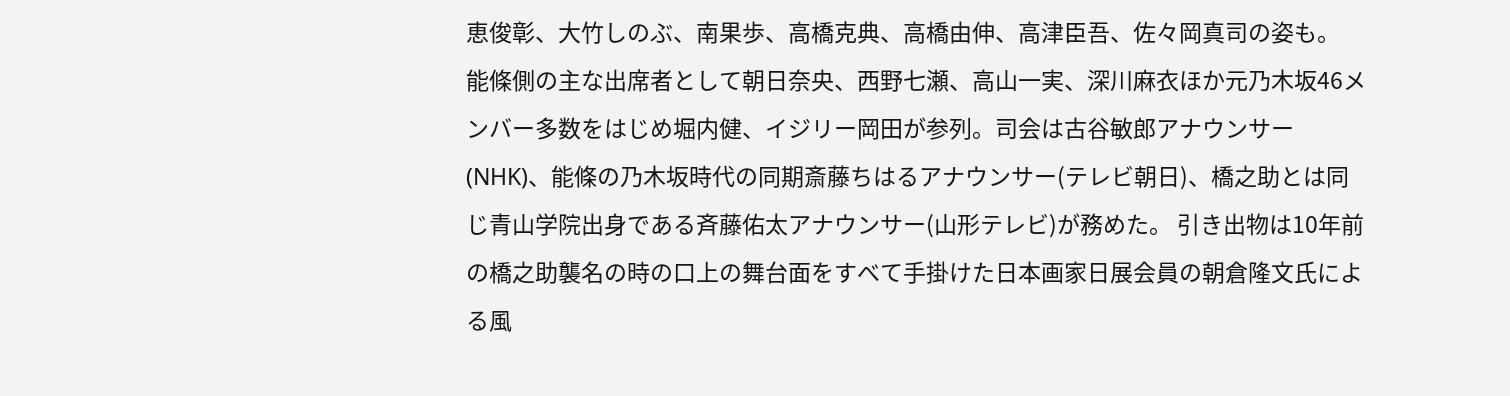恵俊彰、大竹しのぶ、南果歩、高橋克典、高橋由伸、高津臣吾、佐々岡真司の姿も。 能條側の主な出席者として朝日奈央、西野七瀬、高山一実、深川麻衣ほか元乃木坂46メンバー多数をはじめ堀内健、イジリー岡田が参列。司会は古谷敏郎アナウンサー(NHK)、能條の乃木坂時代の同期斎藤ちはるアナウンサー(テレビ朝日)、橋之助とは同じ青山学院出身である斉藤佑太アナウンサー(山形テレビ)が務めた。 引き出物は10年前の橋之助襲名の時の口上の舞台面をすべて手掛けた日本画家日展会員の朝倉隆文氏による風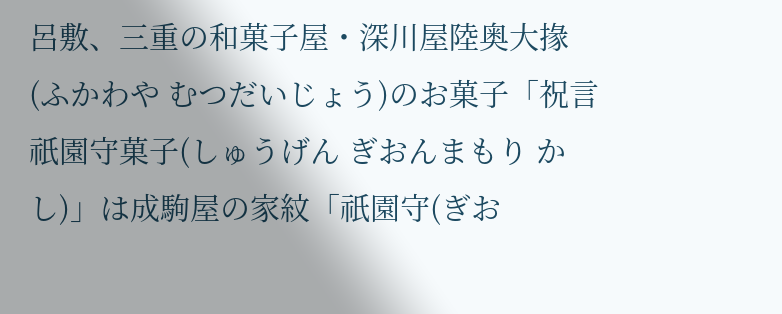呂敷、三重の和菓子屋・深川屋陸奥大掾(ふかわや むつだいじょう)のお菓子「祝言祇園守菓子(しゅうげん ぎおんまもり かし)」は成駒屋の家紋「祇園守(ぎお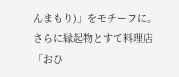んまもり)」をモチーフに。 さらに縁起物とすて料理店「おひ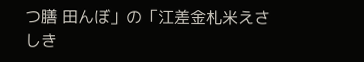つ膳 田んぼ」の「江差金札米えさしき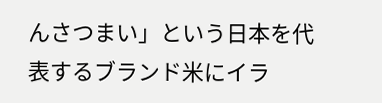んさつまい」という日本を代表するブランド米にイラ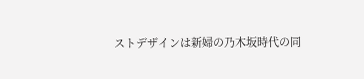ストデザインは新婦の乃木坂時代の同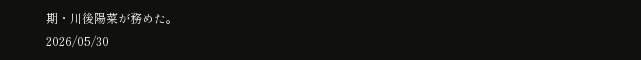期・川後陽菜が務めた。
2026/05/30